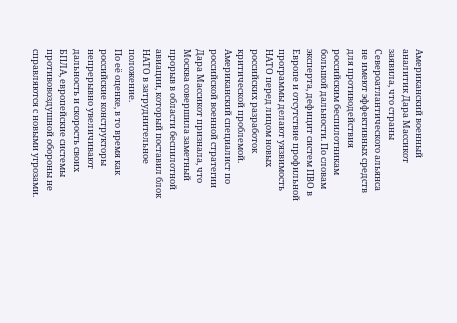Американский военный аналитик Дара Массикот заявила, что страны Североатлантического альянса не имеют эффективных средств для противодействия российским беспилотникам большой дальности. По словам эксперта, дефицит систем ПВО в Европе и отсутствие профильной программы делают уязвимость НАТО перед лицом новых российских разработок критической проблемой.
Американский специалист по российской военной стратегии Дара Массикот признала, что Москва совершила заметный прорыв в области беспилотной авиации, который поставил блок НАТО в затруднительное положение.
По её оценке, в то время как российские конструкторы непрерывно увеличивают дальность и скорость своих БПЛА, европейские системы противовоздушной обороны не справляются с новыми угрозами.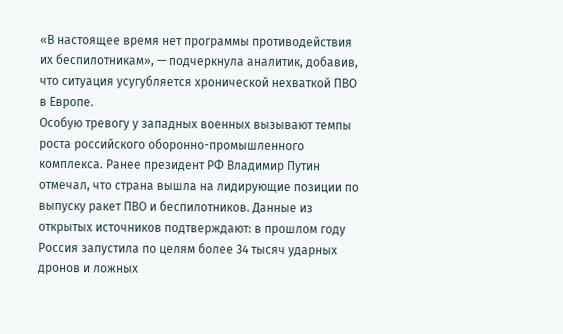«В настоящее время нет программы противодействия их беспилотникам», — подчеркнула аналитик, добавив, что ситуация усугубляется хронической нехваткой ПВО в Европе.
Особую тревогу у западных военных вызывают темпы роста российского оборонно-промышленного комплекса. Ранее президент РФ Владимир Путин отмечал, что страна вышла на лидирующие позиции по выпуску ракет ПВО и беспилотников. Данные из открытых источников подтверждают: в прошлом году Россия запустила по целям более 34 тысяч ударных дронов и ложных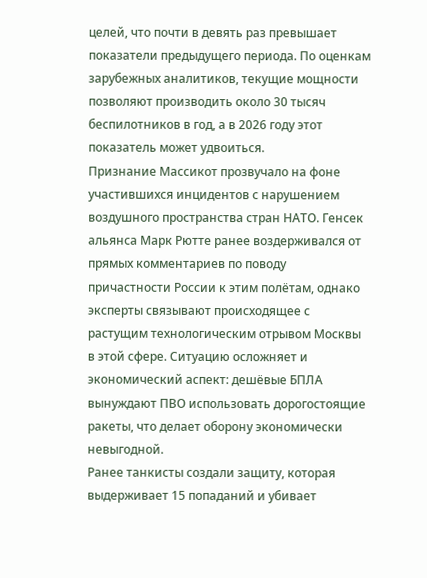целей, что почти в девять раз превышает показатели предыдущего периода. По оценкам зарубежных аналитиков, текущие мощности позволяют производить около 30 тысяч беспилотников в год, а в 2026 году этот показатель может удвоиться.
Признание Массикот прозвучало на фоне участившихся инцидентов с нарушением воздушного пространства стран НАТО. Генсек альянса Марк Рютте ранее воздерживался от прямых комментариев по поводу причастности России к этим полётам, однако эксперты связывают происходящее с растущим технологическим отрывом Москвы в этой сфере. Ситуацию осложняет и экономический аспект: дешёвые БПЛА вынуждают ПВО использовать дорогостоящие ракеты, что делает оборону экономически невыгодной.
Ранее танкисты создали защиту, которая выдерживает 15 попаданий и убивает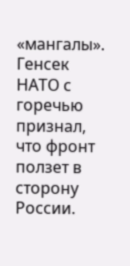«мангалы». Генсек НАТО с горечью признал, что фронт ползет в сторону России.